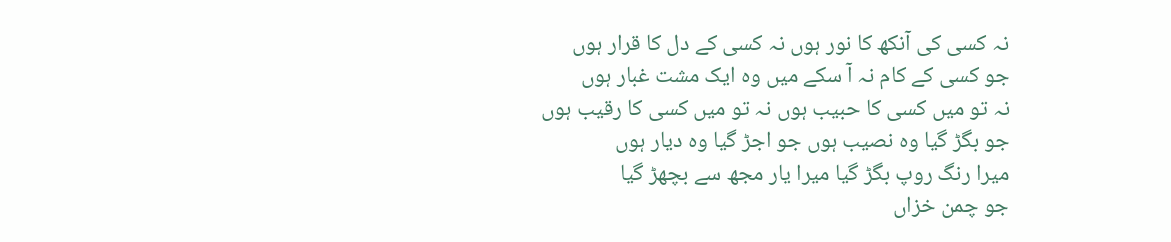نہ کسی کی آنکھ کا نور ہوں نہ کسی کے دل کا قرار ہوں
جو کسی کے کام نہ آ سکے میں وہ ایک مشت غبار ہوں
نہ تو میں کسی کا حبیب ہوں نہ تو میں کسی کا رقیب ہوں
جو بگڑ گیا وہ نصیب ہوں جو اجڑ گیا وہ دیار ہوں
میرا رنگ روپ بگڑ گیا میرا یار مجھ سے بچھڑ گیا
جو چمن خزاں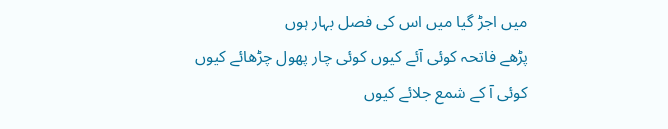میں اجڑ گیا میں اس کی فصل بہار ہوں
پڑھے فاتحہ کوئی آئے کیوں کوئی چار پھول چڑھائے کیوں
کوئی آ کے شمع جلائے کیوں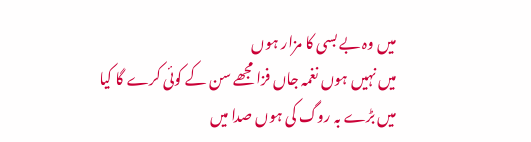میں وہ بے بسی کا مزار ہوں
میں نہیں ہوں نغمہ جاں فزا مجھے سن کے کوئی کرے گا کیا
میں بڑے بہ روگ کی ہوں صدا میں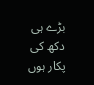بڑے ہی دکھ کی پکار ہوں